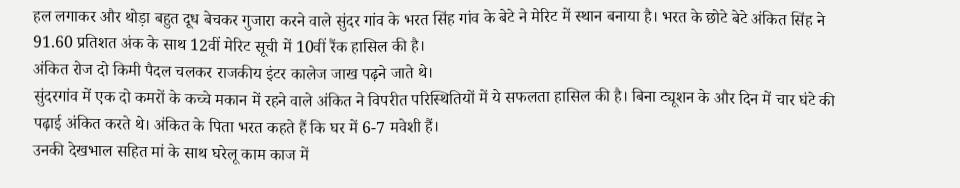हल लगाकर और थोड़ा बहुत दूध बेचकर गुजारा करने वाले सुंदर गांव के भरत सिंह गांव के बेटे ने मेरिट में स्थान बनाया है। भरत के छोटे बेटे अंकित सिंह ने 91.60 प्रतिशत अंक के साथ 12वीं मेरिट सूची में 10वीं रैंक हासिल की है।
अंकित रोज दो किमी पैदल चलकर राजकीय इंटर कालेज जाख पढ़ने जाते थे।
सुंदरगांव में एक दो कमरों के कच्चे मकान में रहने वाले अंकित ने विपरीत परिस्थितियों में ये सफलता हासिल की है। बिना ट्यूशन के और दिन में चार घंटे की पढ़ाई अंकित करते थे। अंकित के पिता भरत कहते हैं कि घर में 6-7 मवेशी हैं।
उनकी देखभाल सहित मां के साथ घरेलू काम काज में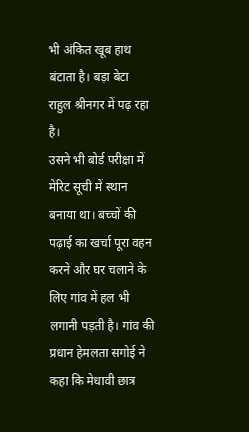भी अंकित खूब हाथ बंटाता है। बड़ा बेटा राहुल श्रीनगर में पढ़ रहा है।
उसने भी बोर्ड परीक्षा में मेरिट सूची में स्थान बनाया था। बच्चों की पढ़ाई का खर्चा पूरा वहन करने और घर चलाने के लिए गांव में हल भी लगानी पड़ती है। गांव की प्रधान हेमलता सगोई ने कहा कि मेधावी छात्र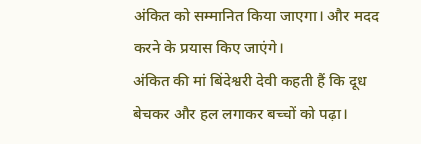अंकित को सम्मानित किया जाएगा। और मदद करने के प्रयास किए जाएंगे।
अंकित की मां बिंदेश्वरी देवी कहती हैं कि दूध बेचकर और हल लगाकर बच्चों को पढ़ा।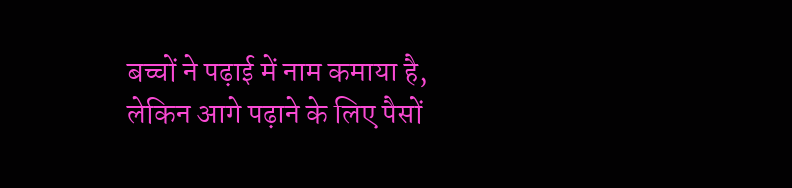बच्चों ने पढ़ाई में नाम कमाया है, लेकिन आगे पढ़ाने के लिए पैसों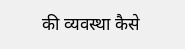की व्यवस्था कैसे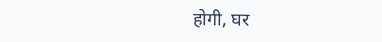होगी, घर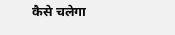कैसे चलेगा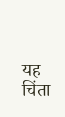यह चिंता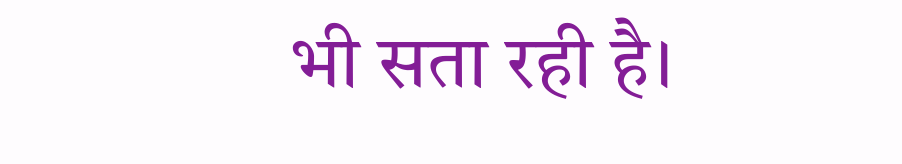भी सता रही है।